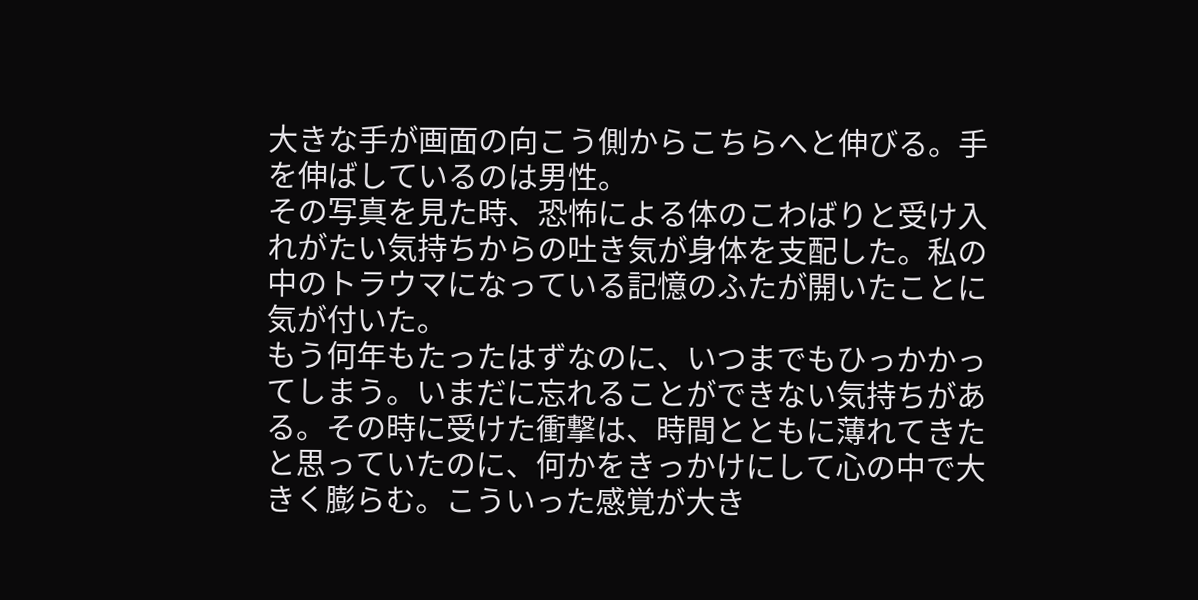大きな手が画面の向こう側からこちらへと伸びる。手を伸ばしているのは男性。
その写真を見た時、恐怖による体のこわばりと受け入れがたい気持ちからの吐き気が身体を支配した。私の中のトラウマになっている記憶のふたが開いたことに気が付いた。
もう何年もたったはずなのに、いつまでもひっかかってしまう。いまだに忘れることができない気持ちがある。その時に受けた衝撃は、時間とともに薄れてきたと思っていたのに、何かをきっかけにして心の中で大きく膨らむ。こういった感覚が大き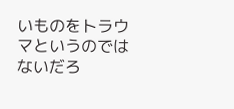いものをトラウマというのではないだろ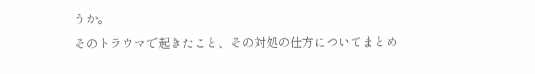うか。
そのトラウマで起きたこと、その対処の仕方についてまとめ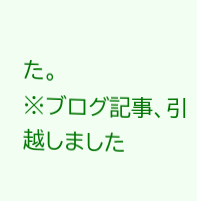た。
※ブログ記事、引越しました